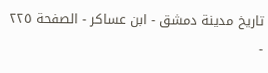تاريخ مدينة دمشق - ابن عساكر - الصفحة ٢٢٥ -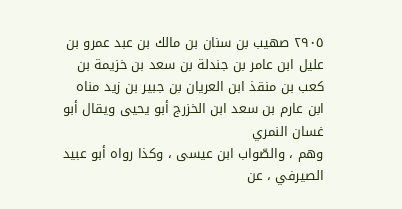٢٩٠٥ صهيب بن سنان بن مالك بن عبد عمرو بن عليل ابن عامر بن جندلة بن سعد بن خزيمة بن كعب بن منقذ ابن العريان بن جبير بن زيد مناه ابن عارم بن سعد ابن الخزرج أبو يحيى ويقال أبو غسان النمري
وهم ، والصّواب ابن عيسى ، وكذا رواه أبو عبيد الصيرفي ، عن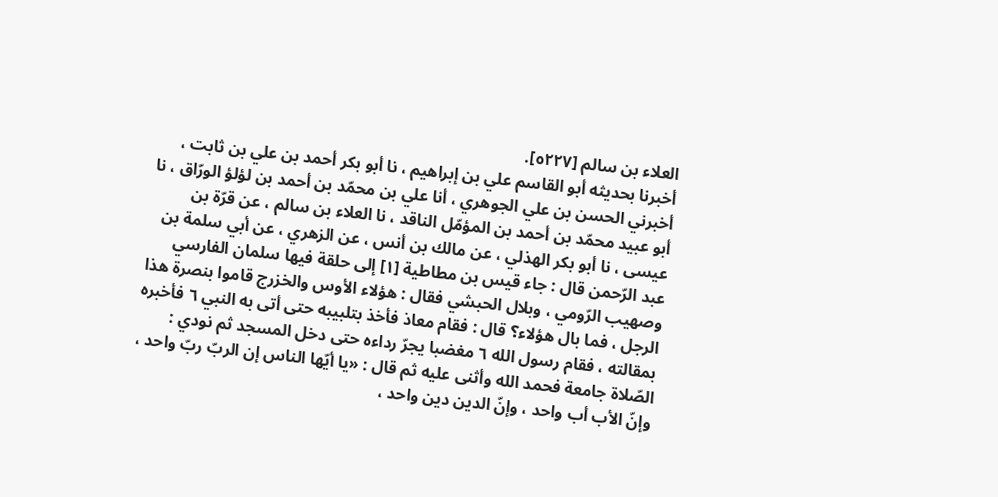العلاء بن سالم [٥٢٢٧].
أخبرنا بحديثه أبو القاسم علي بن إبراهيم ، نا أبو بكر أحمد بن علي بن ثابت ، أخبرني الحسن بن علي الجوهري ، أنا علي بن محمّد بن أحمد بن لؤلؤ الورّاق ، نا أبو عبيد محمّد بن أحمد بن المؤمّل الناقد ، نا العلاء بن سالم ، عن قرّة بن عيسى ، نا أبو بكر الهذلي ، عن مالك بن أنس ، عن الزهري ، عن أبي سلمة بن عبد الرّحمن قال : جاء قيس بن مطاطية [١] إلى حلقة فيها سلمان الفارسي وصهيب الرّومي ، وبلال الحبشي فقال : هؤلاء الأوس والخزرج قاموا بنصرة هذا الرجل ، فما بال هؤلاء؟ قال : فقام معاذ فأخذ بتلبيبه حتى أتى به النبي ٦ فأخبره بمقالته ، فقام رسول الله ٦ مغضبا يجرّ رداءه حتى دخل المسجد ثم نودي : الصّلاة جامعة فحمد الله وأثنى عليه ثم قال : «يا أيّها الناس إن الربّ ربّ واحد ، وإنّ الأب أب واحد ، وإنّ الدين دين واحد ،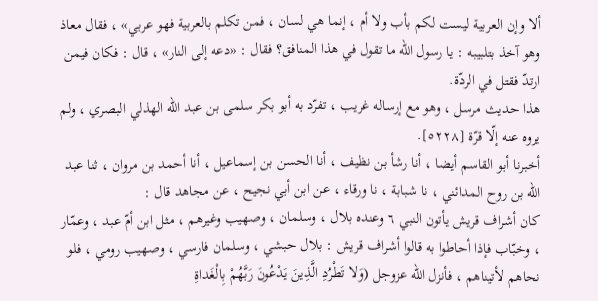ألا وإن العربية ليست لكم بأب ولا أم ، إنما هي لسان ، فمن تكلم بالعربية فهو عربي» ، فقال معاذ وهو آخذ بتلبيبه : يا رسول الله ما تقول في هذا المنافق؟ فقال : «دعه إلى النار» ، قال : فكان فيمن ارتدّ فقتل في الردّة.
هذا حديث مرسل ، وهو مع إرساله غريب ، تفرّد به أبو بكر سلمى بن عبد الله الهذلي البصري ، ولم يروه عنه إلّا قرّة [٥٢٢٨].
أخبرنا أبو القاسم أيضا ، أنا رشأ بن نظيف ، أنا الحسن بن إسماعيل ، أنا أحمد بن مروان ، ثنا عبد الله بن روح المدائني ، نا شبابة ، نا ورقاء ، عن ابن أبي نجيح ، عن مجاهد قال :
كان أشراف قريش يأتون النبي ٦ وعنده بلال ، وسلمان ، وصهيب وغيرهم ، مثل ابن أمّ عبد ، وعمّار ، وخبّاب فإذا أحاطوا به قالوا أشراف قريش : بلال حبشي ، وسلمان فارسي ، وصهيب رومي ، فلو نحاهم لأتيناهم ، فأنزل الله عزوجل (وَلا تَطْرُدِ الَّذِينَ يَدْعُونَ رَبَّهُمْ بِالْغَداةِ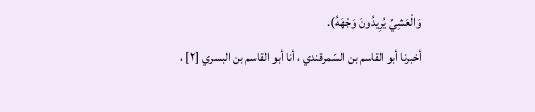وَالْعَشِيِّ يُرِيدُونَ وَجْهَهُ).
أخبرنا أبو القاسم بن السّمرقندي ، أنا أبو القاسم بن البسري [٢] ،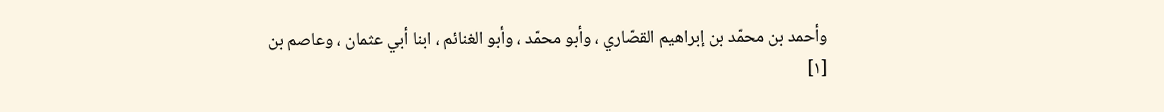وأحمد بن محمّد بن إبراهيم القصّاري ، وأبو محمّد ، وأبو الغنائم ، ابنا أبي عثمان ، وعاصم بن
[١]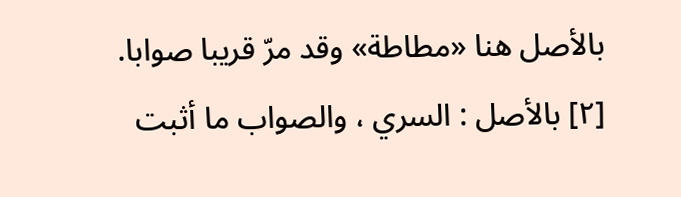بالأصل هنا «مطاطة» وقد مرّ قريبا صوابا.
[٢] بالأصل : السري ، والصواب ما أثبت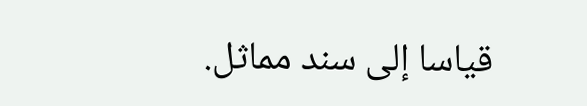قياسا إلى سند مماثل.